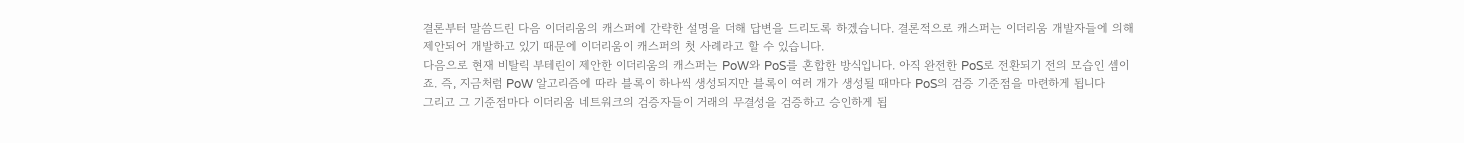결론부터 말씀드린 다음 이더리움의 캐스퍼에 간략한 설명을 더해 답변을 드리도록 하겠습니다. 결론적으로 캐스퍼는 이더리움 개발자들에 의해 제안되어 개발하고 있기 때문에 이더리움이 캐스퍼의 첫 사례라고 할 수 있습니다.
다음으로 현재 비탈릭 부테린이 제안한 이더리움의 캐스퍼는 PoW와 PoS를 혼합한 방식입니다. 아직 완전한 PoS로 전환되기 전의 모습인 셈이죠. 즉, 지금처럼 PoW 알고리즘에 따라 블록이 하나씩 생성되지만 블록이 여러 개가 생성될 때마다 PoS의 검증 기준점을 마련하게 됩니다
그리고 그 기준점마다 이더리움 네트워크의 검증자들이 거래의 무결성을 검증하고 승인하게 됩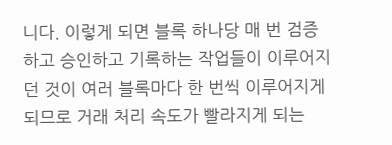니다. 이렇게 되면 블록 하나당 매 번 검증하고 승인하고 기록하는 작업들이 이루어지던 것이 여러 블록마다 한 번씩 이루어지게 되므로 거래 처리 속도가 빨라지게 되는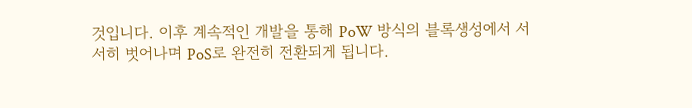것입니다. 이후 계속적인 개발을 통해 PoW 방식의 블록생성에서 서서히 벗어나며 PoS로 완전히 전환되게 됩니다.